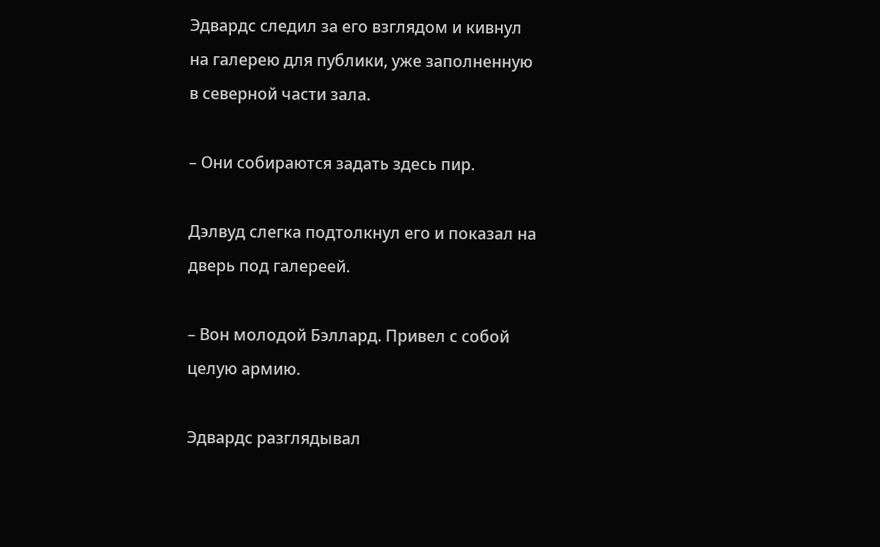Эдвардс следил за его взглядом и кивнул на галерею для публики, уже заполненную в северной части зала.

– Они собираются задать здесь пир.

Дэлвуд слегка подтолкнул его и показал на дверь под галереей.

– Вон молодой Бэллард. Привел с собой целую армию.

Эдвардс разглядывал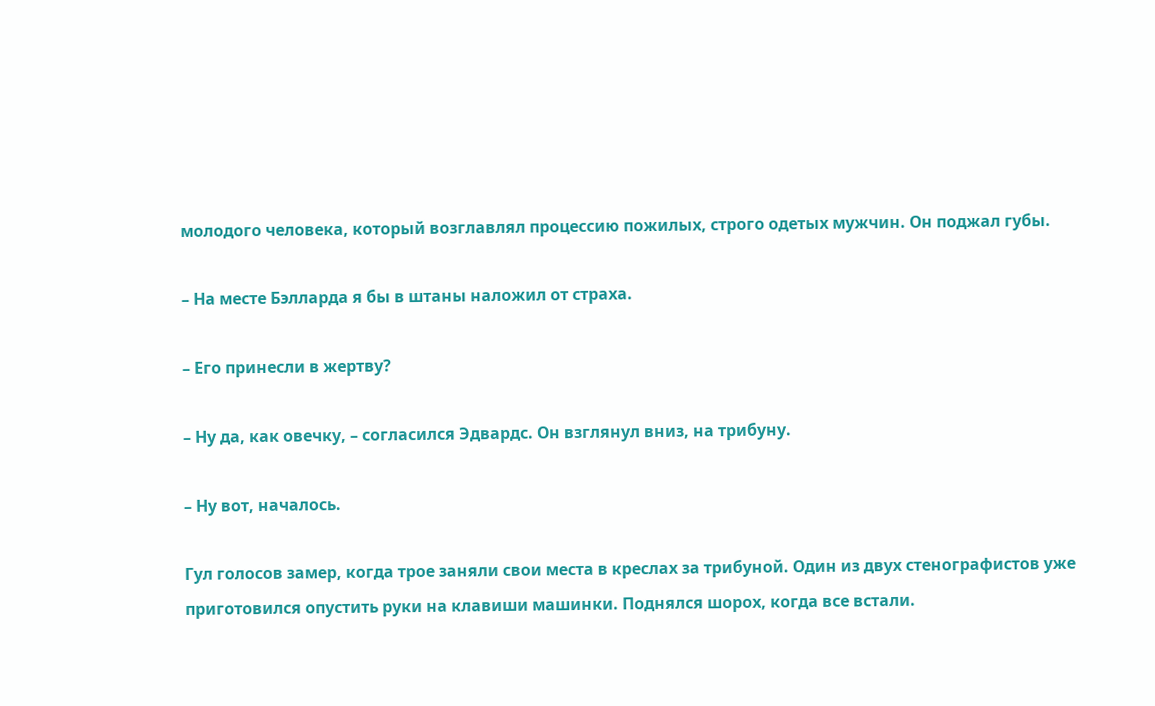молодого человека, который возглавлял процессию пожилых, строго одетых мужчин. Он поджал губы.

– На месте Бэлларда я бы в штаны наложил от страха.

– Его принесли в жертву?

– Ну да, как овечку, – согласился Эдвардс. Он взглянул вниз, на трибуну.

– Ну вот, началось.

Гул голосов замер, когда трое заняли свои места в креслах за трибуной. Один из двух стенографистов уже приготовился опустить руки на клавиши машинки. Поднялся шорох, когда все встали.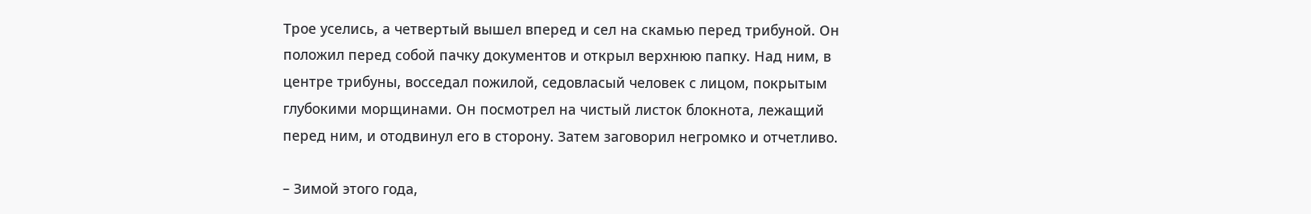Трое уселись, а четвертый вышел вперед и сел на скамью перед трибуной. Он положил перед собой пачку документов и открыл верхнюю папку. Над ним, в центре трибуны, восседал пожилой, седовласый человек с лицом, покрытым глубокими морщинами. Он посмотрел на чистый листок блокнота, лежащий перед ним, и отодвинул его в сторону. Затем заговорил негромко и отчетливо.

– Зимой этого года,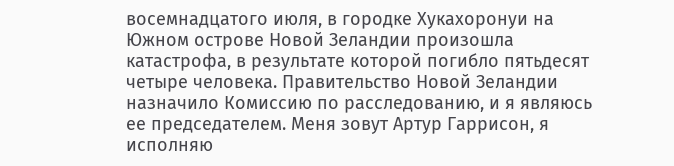восемнадцатого июля, в городке Хукахоронуи на Южном острове Новой Зеландии произошла катастрофа, в результате которой погибло пятьдесят четыре человека. Правительство Новой Зеландии назначило Комиссию по расследованию, и я являюсь ее председателем. Меня зовут Артур Гаррисон, я исполняю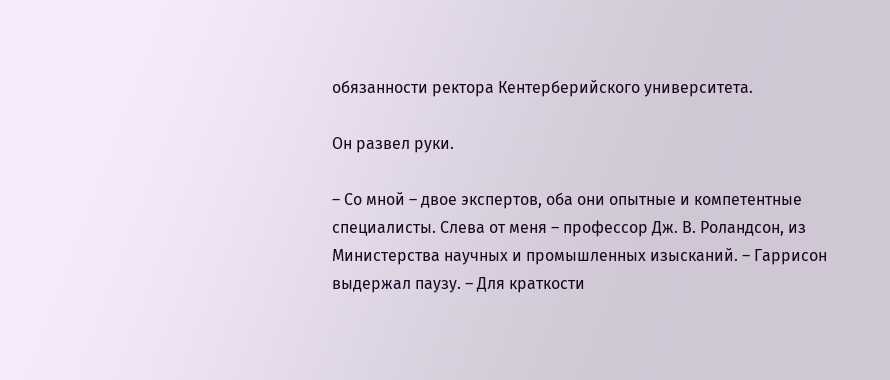обязанности ректора Кентерберийского университета.

Он развел руки.

– Со мной – двое экспертов, оба они опытные и компетентные специалисты. Слева от меня – профессор Дж. В. Роландсон, из Министерства научных и промышленных изысканий. – Гаррисон выдержал паузу. – Для краткости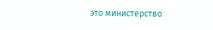это министерство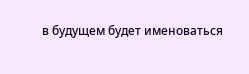в будущем будет именоваться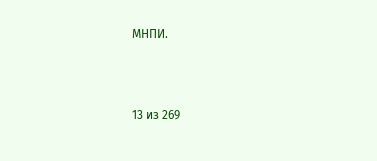МНПИ.



13 из 269